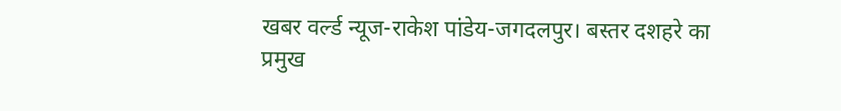खबर वर्ल्ड न्यूज-राकेश पांडेय-जगदलपुर। बस्तर दशहरे का प्रमुख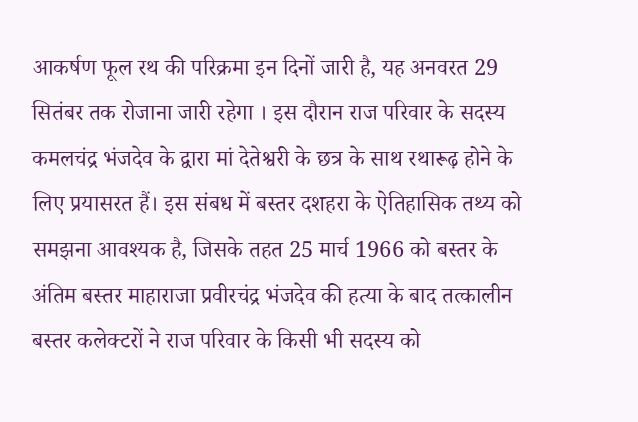आकर्षण फूल रथ की परिक्रमा इन दिनों जारी है, यह अनवरत 29 सितंबर तक रोजाना जारी रहेगा । इस दौरान राज परिवार के सदस्य कमलचंद्र भंजदेव के द्वारा मां देतेश्वरी के छत्र के साथ रथारूढ़ होने के लिए प्रयासरत हैं। इस संबध में बस्तर दशहरा के ऐतिहासिक तथ्य को समझना आवश्यक है, जिसके तहत 25 मार्च 1966 को बस्तर के अंतिम बस्तर माहाराजा प्रवीरचंद्र भंजदेव की हत्या के बाद तत्कालीन बस्तर कलेक्टरों ने राज परिवार के किसी भी सदस्य को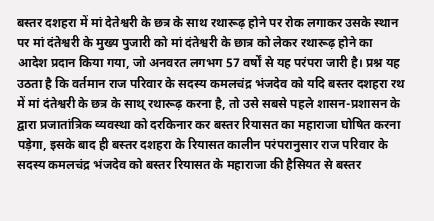बस्तर दशहरा में मां देतेश्वरी के छत्र के साथ रथारूढ़ होने पर रोक लगाकर उसके स्थान पर मां दंतेश्वरी के मुख्य पुजारी को मां दंतेश्वरी के छात्र को लेकर रथारूढ़ होने का आदेश प्रदान किया गया, जो अनवरत लगभग 57 वर्षों से यह परंपरा जारी है। प्रश्न यह उठता है कि वर्तमान राज परिवार के सदस्य कमलचंद्र भंजदेव को यदि बस्तर दशहरा रथ में मां दंतेश्वरी के छत्र के साथ् रथारूढ़ करना है, तो उसे सबसे पहले शासन-प्रशासन के द्वारा प्रजातांत्रिक व्यवस्था को दरकिनार कर बस्तर रियासत का महाराजा घोषित करना पड़ेगा, इसके बाद ही बस्तर दशहरा के रियासत कालीन परंपरानुसार राज परिवार के सदस्य कमलचंद्र भंजदेव को बस्तर रियासत के महाराजा की हैसियत से बस्तर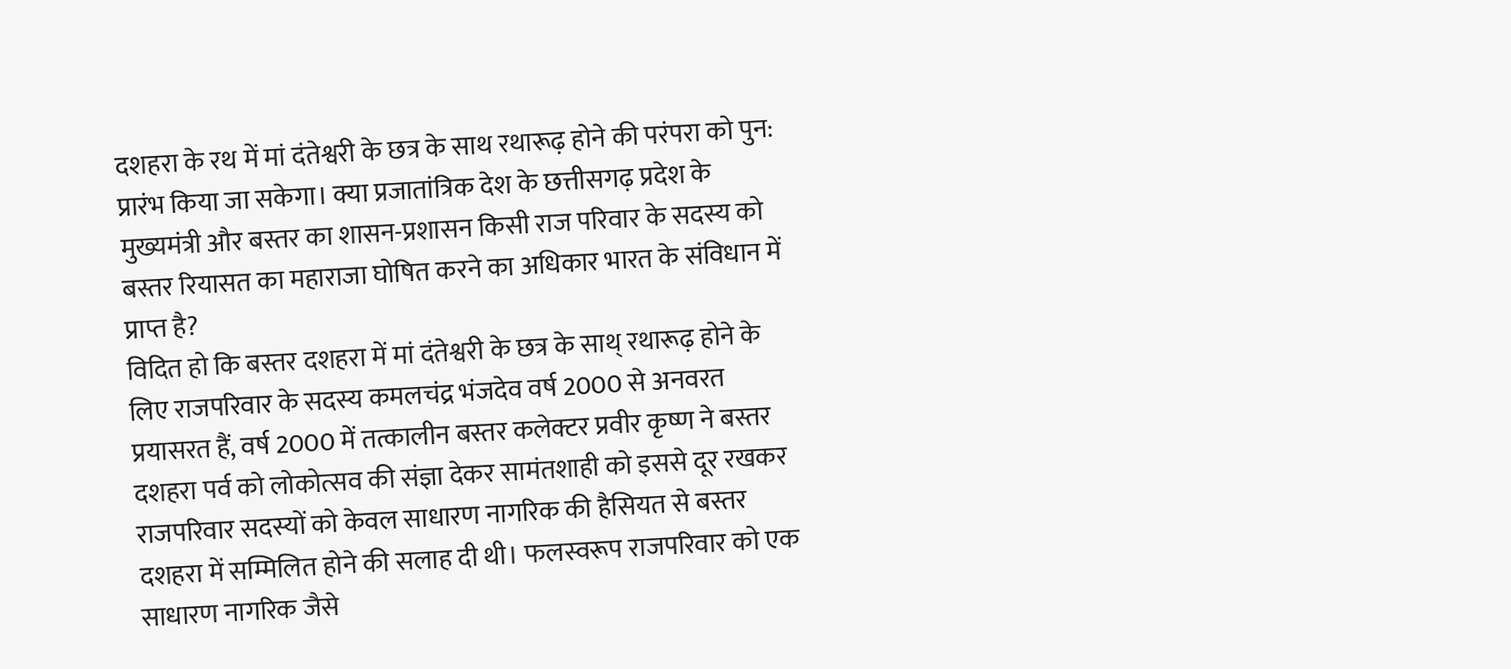दशहरा के रथ में मां दंतेश्वरी के छत्र के साथ रथारूढ़ होने की परंपरा को पुन: प्रारंभ किया जा सकेगा। क्या प्रजातांत्रिक देश के छत्तीसगढ़ प्रदेश के मुख्यमंत्री और बस्तर का शासन-प्रशासन किसी राज परिवार के सदस्य को बस्तर रियासत का महाराजा घोषित करने का अधिकार भारत के संविधान में प्राप्त है?
विदित हो कि बस्तर दशहरा में मां दंतेश्वरी के छत्र के साथ् रथारूढ़ होने के लिए राजपरिवार के सदस्य कमलचंद्र भंजदेव वर्ष 2000 से अनवरत प्रयासरत हैं, वर्ष 2000 में तत्कालीन बस्तर कलेक्टर प्रवीर कृष्ण ने बस्तर दशहरा पर्व को लोकोत्सव की संज्ञा देकर सामंतशाही को इससे दूर रखकर राजपरिवार सदस्यों को केवल साधारण नागरिक की हैसियत से बस्तर दशहरा में सम्मिलित होने की सलाह दी थी। फलस्वरूप राजपरिवार को एक साधारण नागरिक जैसे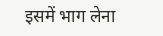इसमें भाग लेना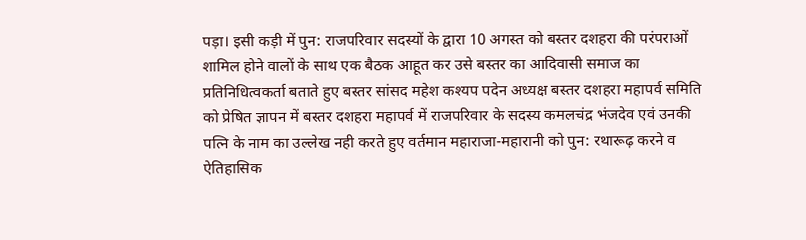पड़ा। इसी कड़ी में पुन: राजपरिवार सदस्यों के द्वारा 10 अगस्त को बस्तर दशहरा की परंपराओं शामिल होने वालों के साथ एक बैठक आहूत कर उसे बस्तर का आदिवासी समाज का प्रतिनिधित्वकर्ता बताते हुए बस्तर सांसद महेश कश्यप पदेन अध्यक्ष बस्तर दशहरा महापर्व समिति को प्रेषित ज्ञापन में बस्तर दशहरा महापर्व में राजपरिवार के सदस्य कमलचंद्र भंजदेव एवं उनकी पत्नि के नाम का उल्लेख नही करते हुए वर्तमान महाराजा-महारानी को पुन: रथारूढ़ करने व ऐतिहासिक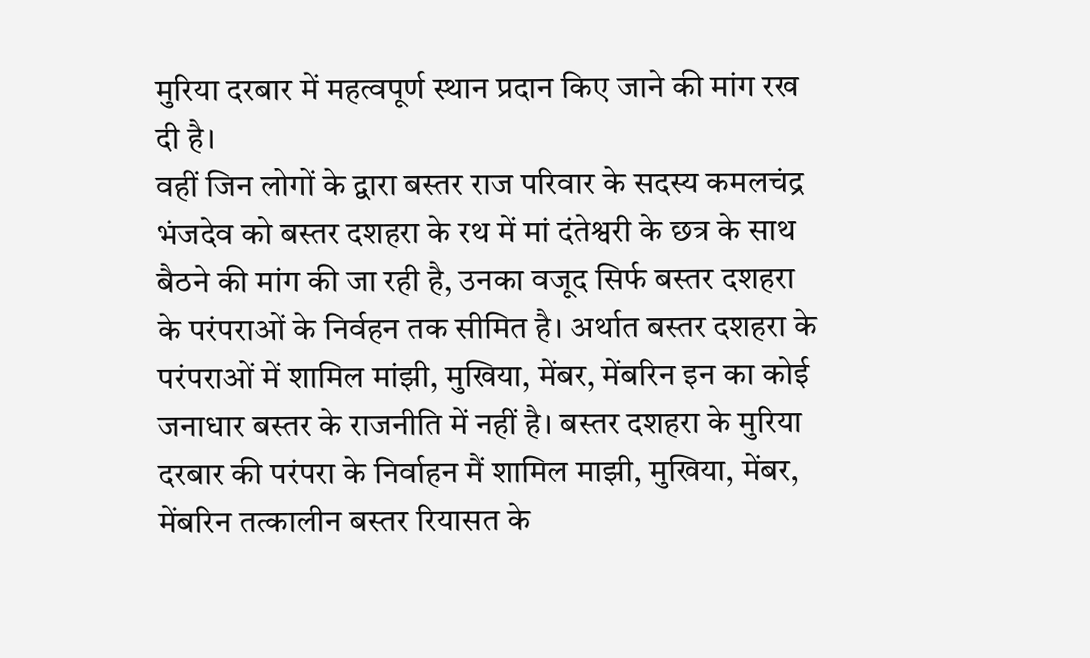मुरिया दरबार में महत्वपूर्ण स्थान प्रदान किए जाने की मांग रख दी है।
वहीं जिन लोगों के द्वारा बस्तर राज परिवार के सदस्य कमलचंद्र भंजदेव को बस्तर दशहरा के रथ में मां दंतेश्वरी के छत्र के साथ बैठने की मांग की जा रही है, उनका वजूद सिर्फ बस्तर दशहरा के परंपराओं के निर्वहन तक सीमित है। अर्थात बस्तर दशहरा के परंपराओं में शामिल मांझी, मुखिया, मेंबर, मेंबरिन इन का कोई जनाधार बस्तर के राजनीति में नहीं है। बस्तर दशहरा के मुरिया दरबार की परंपरा के निर्वाहन मैं शामिल माझी, मुखिया, मेंबर, मेंबरिन तत्कालीन बस्तर रियासत के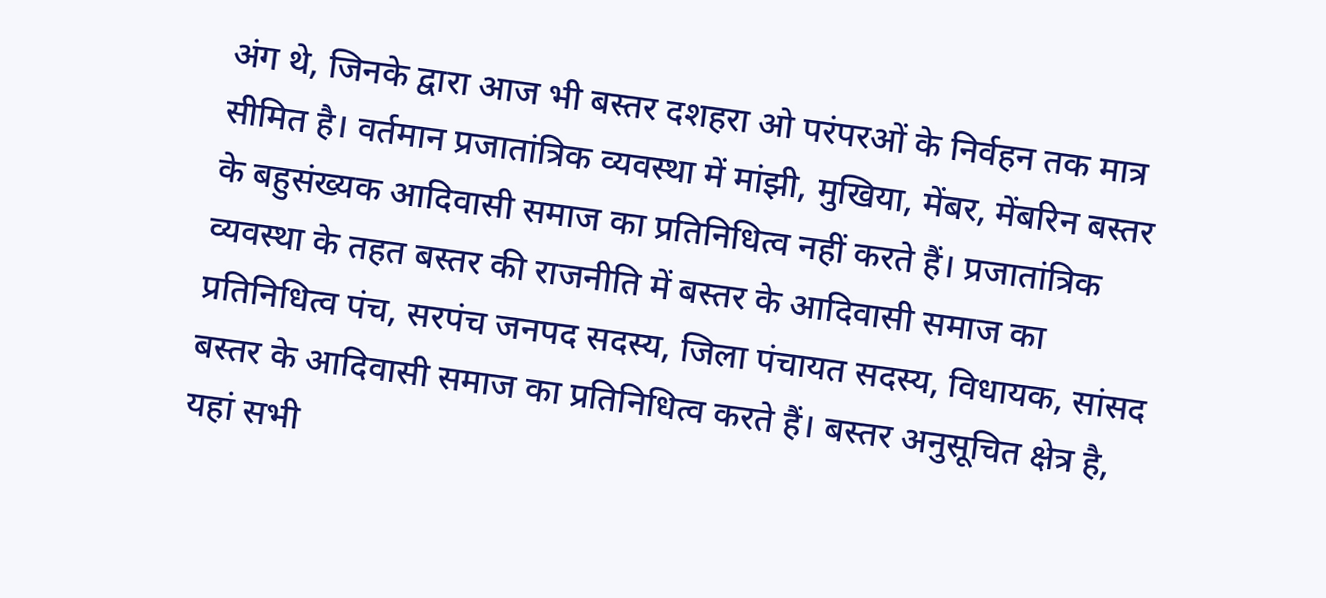अंग थे, जिनके द्वारा आज भी बस्तर दशहरा ओ परंपरओं के निर्वहन तक मात्र सीमित है। वर्तमान प्रजातांत्रिक व्यवस्था में मांझी, मुखिया, मेंबर, मेंबरिन बस्तर के बहुसंख्यक आदिवासी समाज का प्रतिनिधित्व नहीं करते हैं। प्रजातांत्रिक व्यवस्था के तहत बस्तर की राजनीति में बस्तर के आदिवासी समाज का प्रतिनिधित्व पंच, सरपंच जनपद सदस्य, जिला पंचायत सदस्य, विधायक, सांसद बस्तर के आदिवासी समाज का प्रतिनिधित्व करते हैं। बस्तर अनुसूचित क्षेत्र है, यहां सभी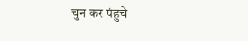चुन कर पंहुचे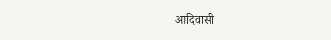आदिवासी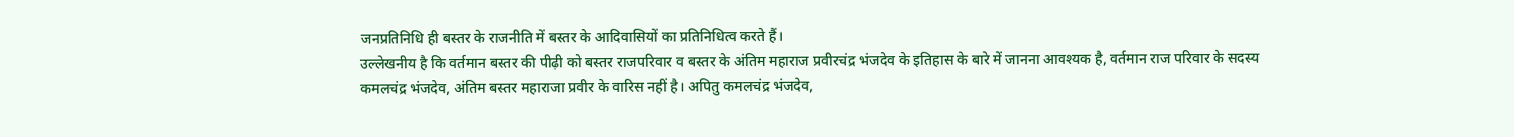जनप्रतिनिधि ही बस्तर के राजनीति में बस्तर के आदिवासियों का प्रतिनिधित्व करते हैं।
उल्लेखनीय है कि वर्तमान बस्तर की पीढ़ी को बस्तर राजपरिवार व बस्तर के अंतिम महाराज प्रवीरचंद्र भंजदेव के इतिहास के बारे में जानना आवश्यक है, वर्तमान राज परिवार के सदस्य कमलचंद्र भंजदेव, अंतिम बस्तर महाराजा प्रवीर के वारिस नहीं है। अपितु कमलचंद्र भंजदेव,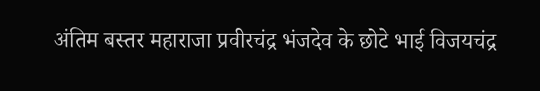अंतिम बस्तर महाराजा प्रवीरचंद्र भंजदेव के छोटे भाई विजयचंद्र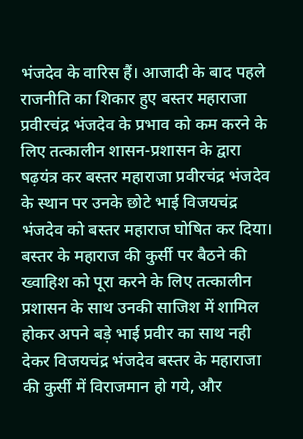भंजदेव के वारिस हैं। आजादी के बाद पहले राजनीति का शिकार हुए बस्तर महाराजा प्रवीरचंद्र भंजदेव के प्रभाव को कम करने के लिए तत्कालीन शासन-प्रशासन के द्वारा षढ़यंत्र कर बस्तर महाराजा प्रवीरचंद्र भंजदेव के स्थान पर उनके छोटे भाई विजयचंद्र भंजदेव को बस्तर महाराज घोषित कर दिया। बस्तर के महाराज की कुर्सी पर बैठने की ख्वाहिश को पूरा करने के लिए तत्कालीन प्रशासन के साथ उनकी साजिश में शामिल होकर अपने बड़े भाई प्रवीर का साथ नही देकर विजयचंद्र भंजदेव बस्तर के महाराजा की कुर्सी में विराजमान हो गये, और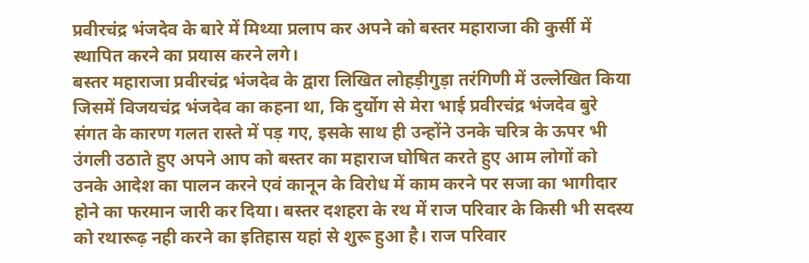प्रवीरचंद्र भंजदेव के बारे में मिथ्या प्रलाप कर अपने को बस्तर महाराजा की कुर्सी में स्थापित करने का प्रयास करने लगे।
बस्तर महाराजा प्रवीरचंद्र भंजदेव के द्वारा लिखित लोहड़ीगुड़ा तरंगिणी में उल्लेखित किया जिसमें विजयचंद्र भंजदेव का कहना था, कि दुर्योग से मेरा भाई प्रवीरचंद्र भंजदेव बुरे संगत के कारण गलत रास्ते में पड़ गए, इसके साथ ही उन्होंने उनके चरित्र के ऊपर भी उंगली उठाते हुए अपने आप को बस्तर का महाराज घोषित करते हुए आम लोगों को उनके आदेश का पालन करने एवं कानून के विरोध में काम करने पर सजा का भागीदार होने का फरमान जारी कर दिया। बस्तर दशहरा के रथ में राज परिवार के किसी भी सदस्य को रथारूढ़ नही करने का इतिहास यहां से शुरू हुआ है। राज परिवार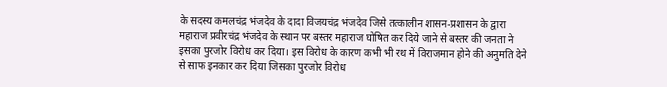के सदस्य कमलचंद्र भंजदेव के दादा विजयचंद्र भंजदेव जिसे तत्कालीन शासन-प्रशासन के द्वारा महाराज प्रवीरचंद्र भंजदेव के स्थान पर बस्तर महाराज घोषित कर दिये जाने से बस्तर की जनता ने इसका पुरजोर विरोध कर दिया। इस विरोध के कारण कभी भी रथ में विराजमान होने की अनुमति देने से साफ इनकार कर दिया जिसका पुरजोर विरोध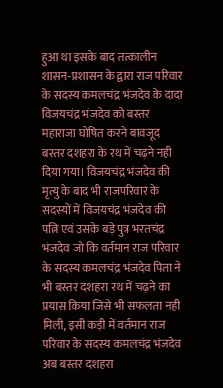हुआ था इसके बाद तत्कालीन शासन-प्रशासन के द्वारा राज परिवार के सदस्य कमलचंद्र भंजदेव के दादा विजयचंद्र भंजदेव को बस्तर महाराजा घोषित करने बावजूद बस्तर दशहरा के रथ में चढ़ने नही दिया गया। विजयचंद्र भंजदेव की मृत्यु के बाद भी राजपरिवार के सदस्यों में विजयचंद्र भंजदेव की पत्नि एवं उसके बड़े पुत्र भरतचंद्र भंजदेव जो कि वर्तमान राज परिवार के सदस्य कमलचंद्र भंजदेव पिता ने भी बस्तर दशहरा रथ में चढ़ने का प्रयास किया जिसे भी सफलता नही मिली, इसी कड़ी में वर्तमान राज परिवार के सदस्य कमलचंद्र भंजदेव अब बस्तर दशहरा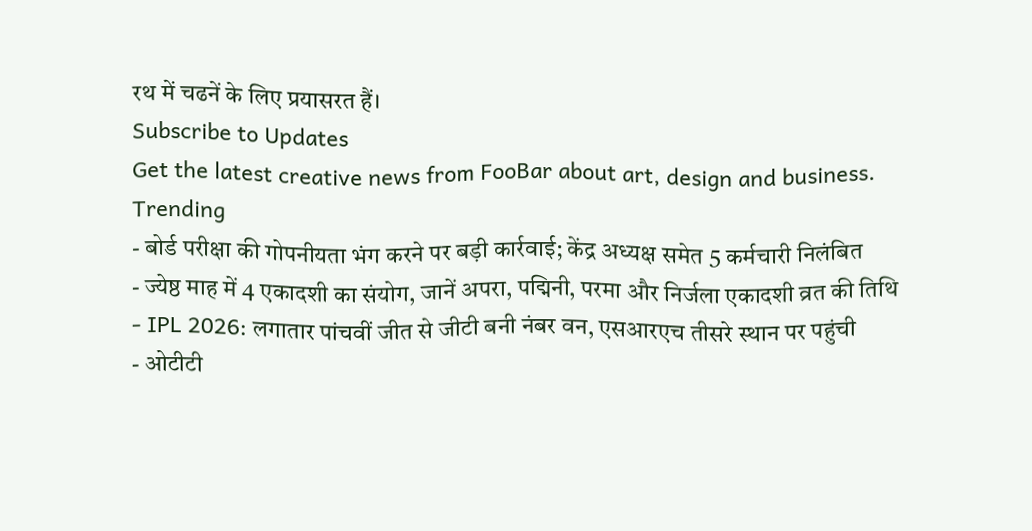रथ में चढनें के लिए प्रयासरत हैं।
Subscribe to Updates
Get the latest creative news from FooBar about art, design and business.
Trending
- बोर्ड परीक्षा की गोपनीयता भंग करने पर बड़ी कार्रवाई; केंद्र अध्यक्ष समेत 5 कर्मचारी निलंबित
- ज्येष्ठ माह में 4 एकादशी का संयोग, जानें अपरा, पद्मिनी, परमा और निर्जला एकादशी व्रत की तिथि
- IPL 2026: लगातार पांचवीं जीत से जीटी बनी नंबर वन, एसआरएच तीसरे स्थान पर पहुंची
- ओटीटी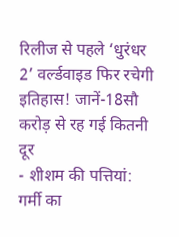रिलीज से पहले ‘धुरंधर 2’ वर्ल्डवाइड फिर रचेगी इतिहास! जानें-18सौ करोड़ से रह गई कितनी दूर
- शीशम की पत्तियां: गर्मी का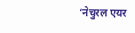‘नेचुरल एयर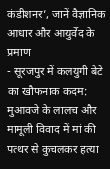कंडीशनर’, जानें वैज्ञानिक आधार और आयुर्वेद के प्रमाण
- सूरजपुर में कलयुगी बेटे का खौफनाक कदम: मुआवजे के लालच और मामूली विवाद में मां की पत्थर से कुचलकर हत्या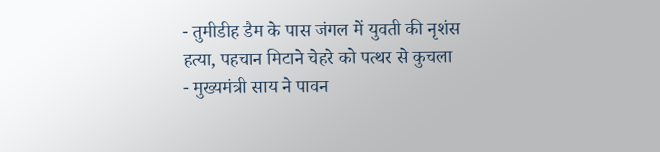- तुमीडीह डैम के पास जंगल में युवती की नृशंस हत्या, पहचान मिटाने चेहरे को पत्थर से कुचला
- मुख्यमंत्री साय ने पावन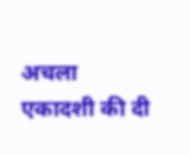अचला एकादशी की दी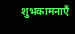शुभकामनाएँ